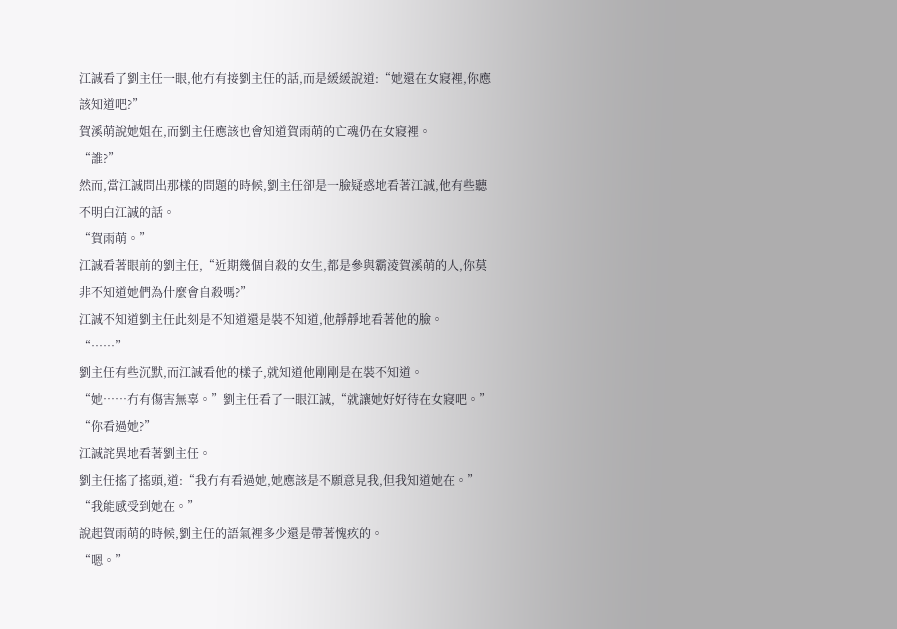江誠看了劉主任一眼,他冇有接劉主任的話,而是緩緩說道:“她還在女寢裡,你應該知道吧?”
賀溪萌說她姐在,而劉主任應該也會知道賀雨萌的亡魂仍在女寢裡。
“誰?”
然而,當江誠問出那樣的問題的時候,劉主任卻是一臉疑惑地看著江誠,他有些聽不明白江誠的話。
“賀雨萌。”
江誠看著眼前的劉主任,“近期幾個自殺的女生,都是參與霸淩賀溪萌的人,你莫非不知道她們為什麼會自殺嗎?”
江誠不知道劉主任此刻是不知道還是裝不知道,他靜靜地看著他的臉。
“……”
劉主任有些沉默,而江誠看他的樣子,就知道他剛剛是在裝不知道。
“她……冇有傷害無辜。”劉主任看了一眼江誠,“就讓她好好待在女寢吧。”
“你看過她?”
江誠詫異地看著劉主任。
劉主任搖了搖頭,道:“我冇有看過她,她應該是不願意見我,但我知道她在。”
“我能感受到她在。”
說起賀雨萌的時候,劉主任的語氣裡多少還是帶著愧疚的。
“嗯。”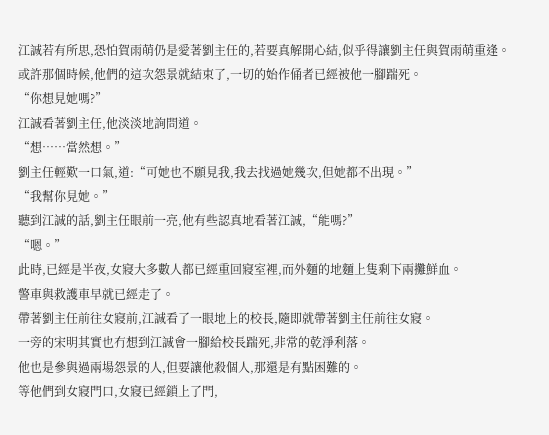江誠若有所思,恐怕賀雨萌仍是愛著劉主任的,若要真解開心結,似乎得讓劉主任與賀雨萌重逢。
或許那個時候,他們的這次怨景就結束了,一切的始作俑者已經被他一腳踹死。
“你想見她嗎?”
江誠看著劉主任,他淡淡地詢問道。
“想……當然想。”
劉主任輕歎一口氣,道:“可她也不願見我,我去找過她幾次,但她都不出現。”
“我幫你見她。”
聽到江誠的話,劉主任眼前一亮,他有些認真地看著江誠,“能嗎?”
“嗯。”
此時,已經是半夜,女寢大多數人都已經重回寢室裡,而外麵的地麵上隻剩下兩攤鮮血。
警車與救護車早就已經走了。
帶著劉主任前往女寢前,江誠看了一眼地上的校長,隨即就帶著劉主任前往女寢。
一旁的宋明其實也冇想到江誠會一腳給校長踹死,非常的乾淨利落。
他也是參與過兩場怨景的人,但要讓他殺個人,那還是有點困難的。
等他們到女寢門口,女寢已經鎖上了門,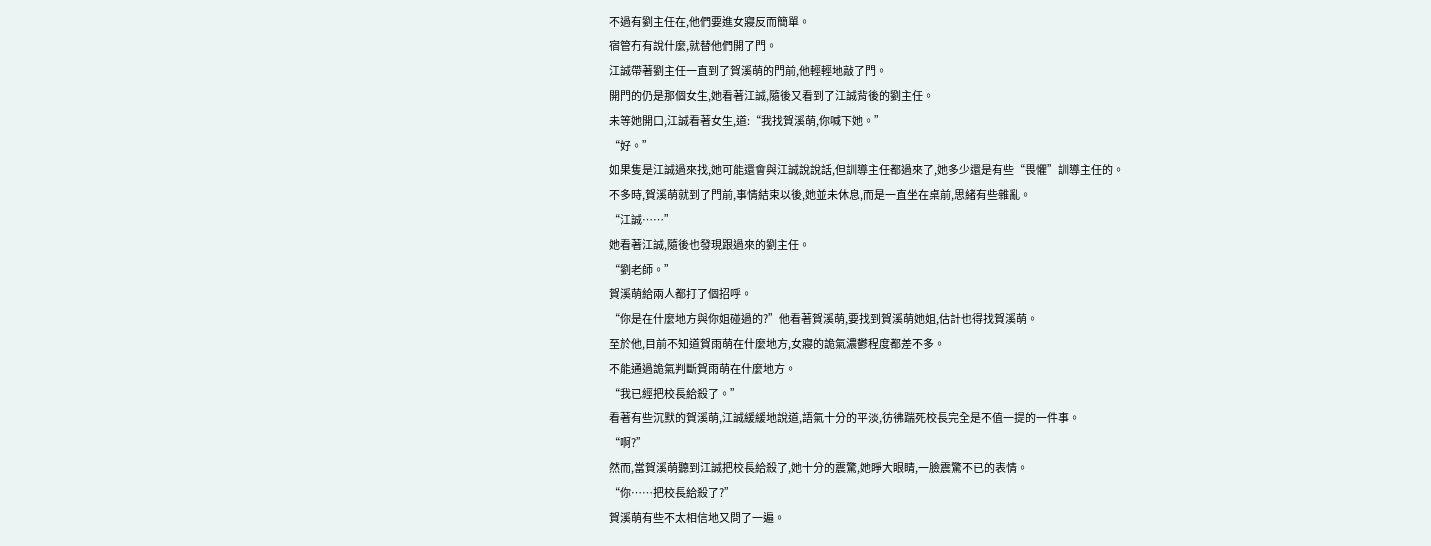不過有劉主任在,他們要進女寢反而簡單。
宿管冇有說什麼,就替他們開了門。
江誠帶著劉主任一直到了賀溪萌的門前,他輕輕地敲了門。
開門的仍是那個女生,她看著江誠,隨後又看到了江誠背後的劉主任。
未等她開口,江誠看著女生,道:“我找賀溪萌,你喊下她。”
“好。”
如果隻是江誠過來找,她可能還會與江誠說說話,但訓導主任都過來了,她多少還是有些“畏懼”訓導主任的。
不多時,賀溪萌就到了門前,事情結束以後,她並未休息,而是一直坐在桌前,思緒有些雜亂。
“江誠……”
她看著江誠,隨後也發現跟過來的劉主任。
“劉老師。”
賀溪萌給兩人都打了個招呼。
“你是在什麼地方與你姐碰過的?”他看著賀溪萌,要找到賀溪萌她姐,估計也得找賀溪萌。
至於他,目前不知道賀雨萌在什麼地方,女寢的詭氣濃鬱程度都差不多。
不能通過詭氣判斷賀雨萌在什麼地方。
“我已經把校長給殺了。”
看著有些沉默的賀溪萌,江誠緩緩地說道,語氣十分的平淡,彷彿踹死校長完全是不值一提的一件事。
“啊?”
然而,當賀溪萌聽到江誠把校長給殺了,她十分的震驚,她睜大眼睛,一臉震驚不已的表情。
“你……把校長給殺了?”
賀溪萌有些不太相信地又問了一遍。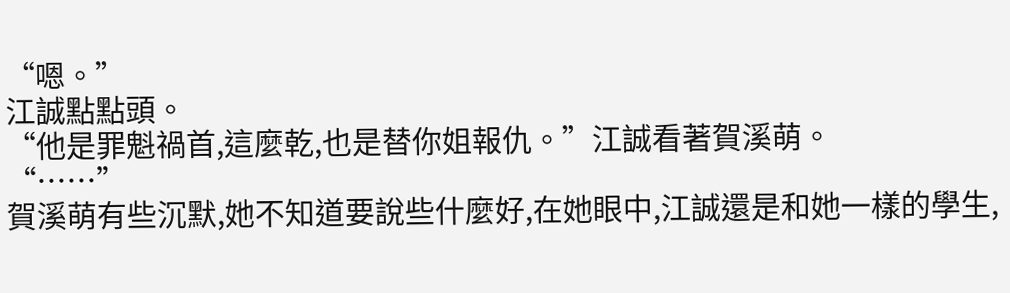“嗯。”
江誠點點頭。
“他是罪魁禍首,這麼乾,也是替你姐報仇。”江誠看著賀溪萌。
“……”
賀溪萌有些沉默,她不知道要說些什麼好,在她眼中,江誠還是和她一樣的學生,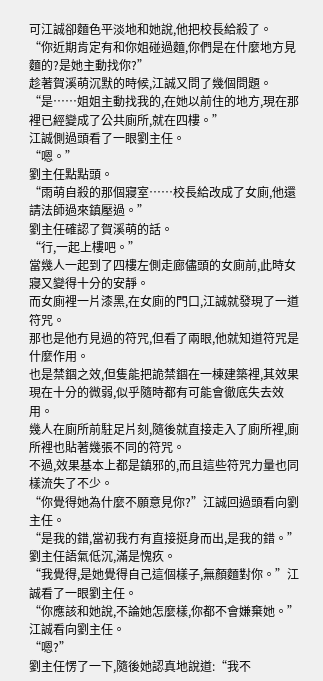可江誠卻麵色平淡地和她說,他把校長給殺了。
“你近期肯定有和你姐碰過麵,你們是在什麼地方見麵的?是她主動找你?”
趁著賀溪萌沉默的時候,江誠又問了幾個問題。
“是……姐姐主動找我的,在她以前住的地方,現在那裡已經變成了公共廁所,就在四樓。”
江誠側過頭看了一眼劉主任。
“嗯。”
劉主任點點頭。
“雨萌自殺的那個寢室……校長給改成了女廁,他還請法師過來鎮壓過。”
劉主任確認了賀溪萌的話。
“行,一起上樓吧。”
當幾人一起到了四樓左側走廊儘頭的女廁前,此時女寢又變得十分的安靜。
而女廁裡一片漆黑,在女廁的門口,江誠就發現了一道符咒。
那也是他冇見過的符咒,但看了兩眼,他就知道符咒是什麼作用。
也是禁錮之效,但隻能把詭禁錮在一棟建築裡,其效果現在十分的微弱,似乎隨時都有可能會徹底失去效用。
幾人在廁所前駐足片刻,隨後就直接走入了廁所裡,廁所裡也貼著幾張不同的符咒。
不過,效果基本上都是鎮邪的,而且這些符咒力量也同樣流失了不少。
“你覺得她為什麼不願意見你?”江誠回過頭看向劉主任。
“是我的錯,當初我冇有直接挺身而出,是我的錯。”劉主任語氣低沉,滿是愧疚。
“我覺得,是她覺得自己這個樣子,無顏麵對你。”江誠看了一眼劉主任。
“你應該和她說,不論她怎麼樣,你都不會嫌棄她。”江誠看向劉主任。
“嗯?”
劉主任愣了一下,隨後她認真地說道:“我不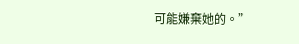可能嫌棄她的。”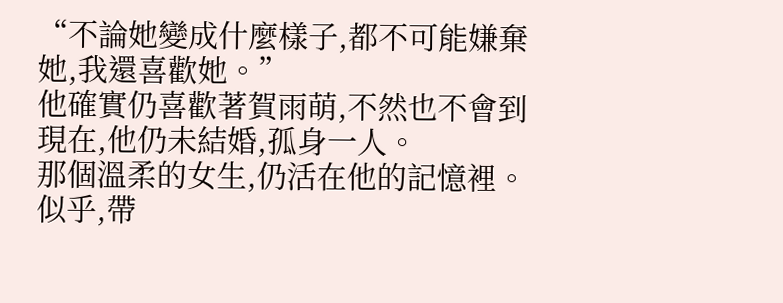“不論她變成什麼樣子,都不可能嫌棄她,我還喜歡她。”
他確實仍喜歡著賀雨萌,不然也不會到現在,他仍未結婚,孤身一人。
那個溫柔的女生,仍活在他的記憶裡。
似乎,帶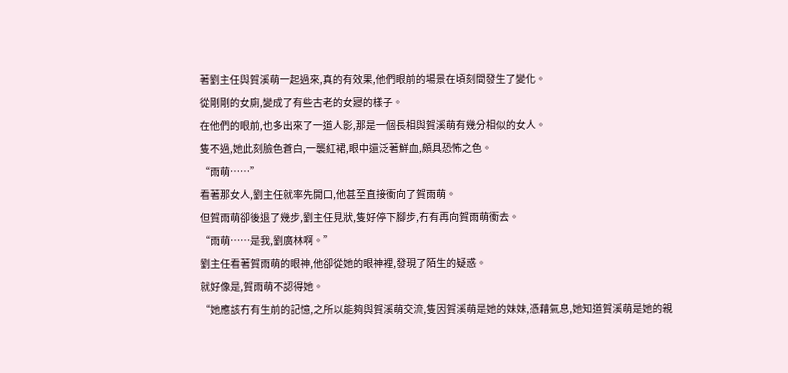著劉主任與賀溪萌一起過來,真的有效果,他們眼前的場景在頃刻間發生了變化。
從剛剛的女廁,變成了有些古老的女寢的樣子。
在他們的眼前,也多出來了一道人影,那是一個長相與賀溪萌有幾分相似的女人。
隻不過,她此刻臉色蒼白,一襲紅裙,眼中還泛著鮮血,頗具恐怖之色。
“雨萌……”
看著那女人,劉主任就率先開口,他甚至直接衝向了賀雨萌。
但賀雨萌卻後退了幾步,劉主任見狀,隻好停下腳步,冇有再向賀雨萌衝去。
“雨萌……是我,劉廣林啊。”
劉主任看著賀雨萌的眼神,他卻從她的眼神裡,發現了陌生的疑惑。
就好像是,賀雨萌不認得她。
“她應該冇有生前的記憶,之所以能夠與賀溪萌交流,隻因賀溪萌是她的妹妹,憑藉氣息,她知道賀溪萌是她的親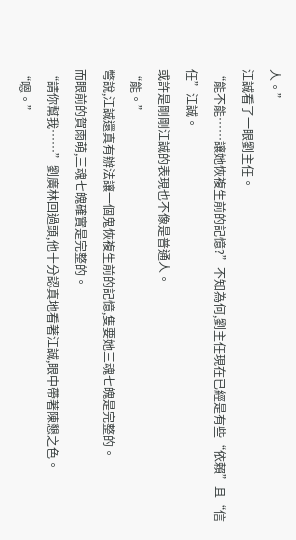人。”
江誠看了一眼劉主任。
“能不能……讓她恢複生前的記憶?”不知為何,劉主任現在已經是有些“依賴”且“信任”江誠。
或許是剛剛江誠的表現也不像是普通人。
“能。”
彆說,江誠還真有辦法讓一個鬼恢複生前的記憶,隻要她三魂七魄是完整的。
而眼前的賀雨萌,三魂七魄確實是完整的。
“請你幫我……”劉廣林回過頭,他十分認真地看著江誠,眼中帶著陳懇之色。
“嗯。”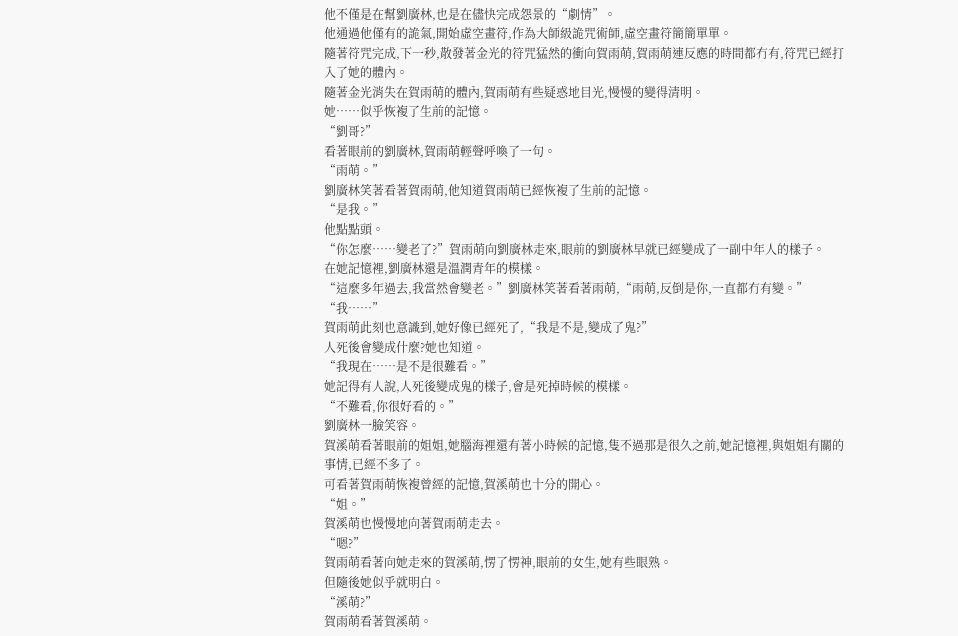他不僅是在幫劉廣林,也是在儘快完成怨景的“劇情”。
他通過他僅有的詭氣,開始虛空畫符,作為大師級詭咒術師,虛空畫符簡簡單單。
隨著符咒完成,下一秒,散發著金光的符咒猛然的衝向賀雨萌,賀雨萌連反應的時間都冇有,符咒已經打入了她的體內。
隨著金光消失在賀雨萌的體內,賀雨萌有些疑惑地目光,慢慢的變得清明。
她……似乎恢複了生前的記憶。
“劉哥?”
看著眼前的劉廣林,賀雨萌輕聲呼喚了一句。
“雨萌。”
劉廣林笑著看著賀雨萌,他知道賀雨萌已經恢複了生前的記憶。
“是我。”
他點點頭。
“你怎麼……變老了?”賀雨萌向劉廣林走來,眼前的劉廣林早就已經變成了一副中年人的樣子。
在她記憶裡,劉廣林還是溫潤青年的模樣。
“這麼多年過去,我當然會變老。”劉廣林笑著看著雨萌,“雨萌,反倒是你,一直都冇有變。”
“我……”
賀雨萌此刻也意識到,她好像已經死了,“我是不是,變成了鬼?”
人死後會變成什麼?她也知道。
“我現在……是不是很難看。”
她記得有人說,人死後變成鬼的樣子,會是死掉時候的模樣。
“不難看,你很好看的。”
劉廣林一臉笑容。
賀溪萌看著眼前的姐姐,她腦海裡還有著小時候的記憶,隻不過那是很久之前,她記憶裡,與姐姐有關的事情,已經不多了。
可看著賀雨萌恢複曾經的記憶,賀溪萌也十分的開心。
“姐。”
賀溪萌也慢慢地向著賀雨萌走去。
“嗯?”
賀雨萌看著向她走來的賀溪萌,愣了愣神,眼前的女生,她有些眼熟。
但隨後她似乎就明白。
“溪萌?”
賀雨萌看著賀溪萌。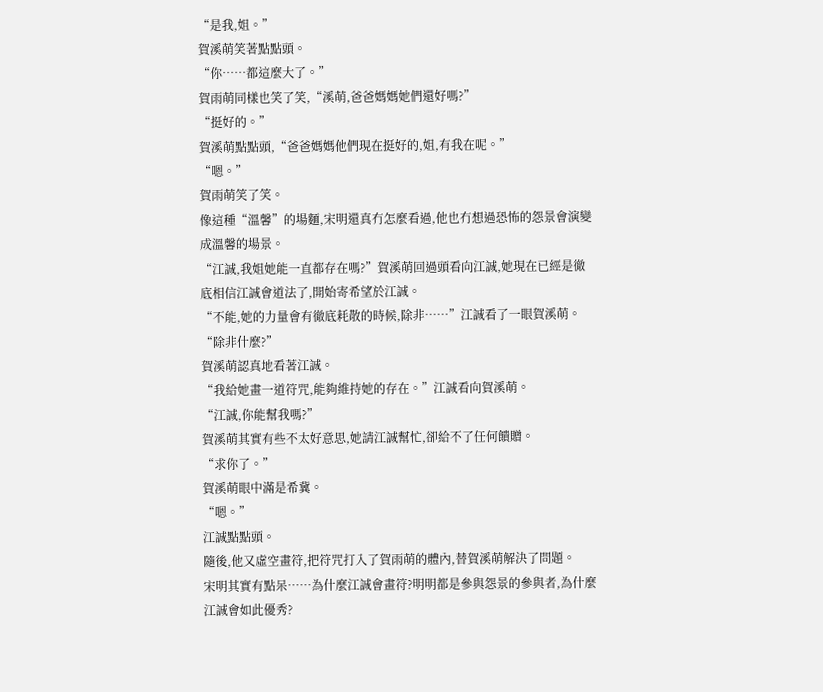“是我,姐。”
賀溪萌笑著點點頭。
“你……都這麼大了。”
賀雨萌同樣也笑了笑,“溪萌,爸爸媽媽她們還好嗎?”
“挺好的。”
賀溪萌點點頭,“爸爸媽媽他們現在挺好的,姐,有我在呢。”
“嗯。”
賀雨萌笑了笑。
像這種“溫馨”的場麵,宋明還真冇怎麼看過,他也冇想過恐怖的怨景會演變成溫馨的場景。
“江誠,我姐她能一直都存在嗎?”賀溪萌回過頭看向江誠,她現在已經是徹底相信江誠會道法了,開始寄希望於江誠。
“不能,她的力量會有徹底耗散的時候,除非……”江誠看了一眼賀溪萌。
“除非什麼?”
賀溪萌認真地看著江誠。
“我給她畫一道符咒,能夠維持她的存在。”江誠看向賀溪萌。
“江誠,你能幫我嗎?”
賀溪萌其實有些不太好意思,她請江誠幫忙,卻給不了任何饋贈。
“求你了。”
賀溪萌眼中滿是希冀。
“嗯。”
江誠點點頭。
隨後,他又虛空畫符,把符咒打入了賀雨萌的體內,替賀溪萌解決了問題。
宋明其實有點呆……為什麼江誠會畫符?明明都是參與怨景的參與者,為什麼江誠會如此優秀?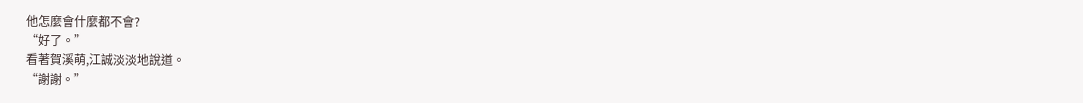他怎麼會什麼都不會?
“好了。”
看著賀溪萌,江誠淡淡地說道。
“謝謝。”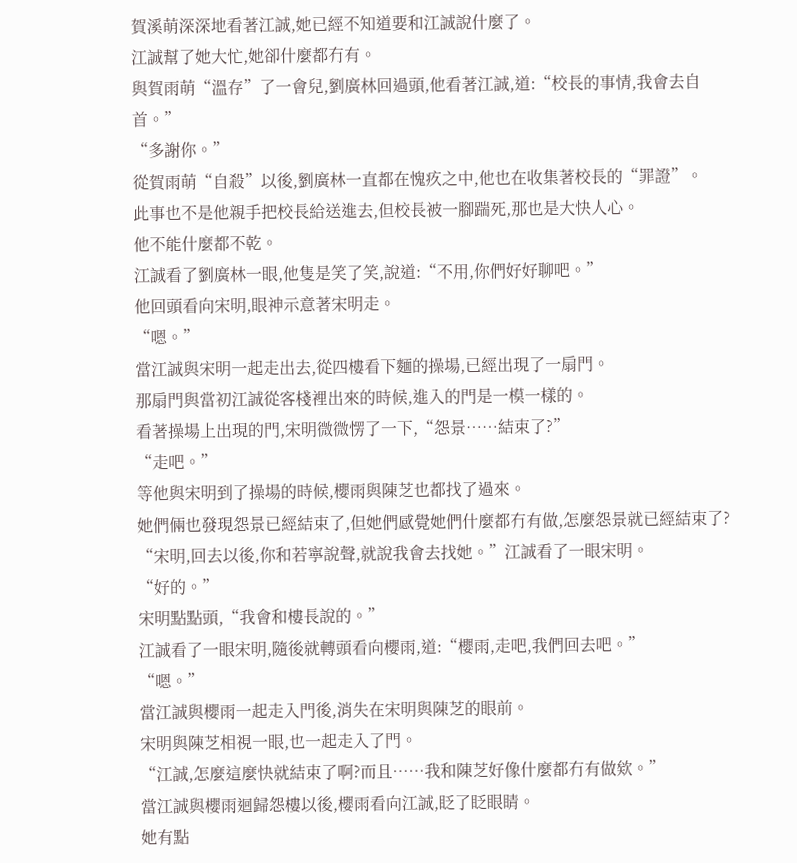賀溪萌深深地看著江誠,她已經不知道要和江誠說什麼了。
江誠幫了她大忙,她卻什麼都冇有。
與賀雨萌“溫存”了一會兒,劉廣林回過頭,他看著江誠,道:“校長的事情,我會去自首。”
“多謝你。”
從賀雨萌“自殺”以後,劉廣林一直都在愧疚之中,他也在收集著校長的“罪證”。
此事也不是他親手把校長給送進去,但校長被一腳踹死,那也是大快人心。
他不能什麼都不乾。
江誠看了劉廣林一眼,他隻是笑了笑,說道:“不用,你們好好聊吧。”
他回頭看向宋明,眼神示意著宋明走。
“嗯。”
當江誠與宋明一起走出去,從四樓看下麵的操場,已經出現了一扇門。
那扇門與當初江誠從客棧裡出來的時候,進入的門是一模一樣的。
看著操場上出現的門,宋明微微愣了一下,“怨景……結束了?”
“走吧。”
等他與宋明到了操場的時候,櫻雨與陳芝也都找了過來。
她們倆也發現怨景已經結束了,但她們感覺她們什麼都冇有做,怎麼怨景就已經結束了?
“宋明,回去以後,你和若寧說聲,就說我會去找她。”江誠看了一眼宋明。
“好的。”
宋明點點頭,“我會和樓長說的。”
江誠看了一眼宋明,隨後就轉頭看向櫻雨,道:“櫻雨,走吧,我們回去吧。”
“嗯。”
當江誠與櫻雨一起走入門後,消失在宋明與陳芝的眼前。
宋明與陳芝相視一眼,也一起走入了門。
“江誠,怎麼這麼快就結束了啊?而且……我和陳芝好像什麼都冇有做欸。”
當江誠與櫻雨迴歸怨樓以後,櫻雨看向江誠,眨了眨眼睛。
她有點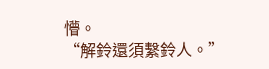懵。
“解鈴還須繫鈴人。”